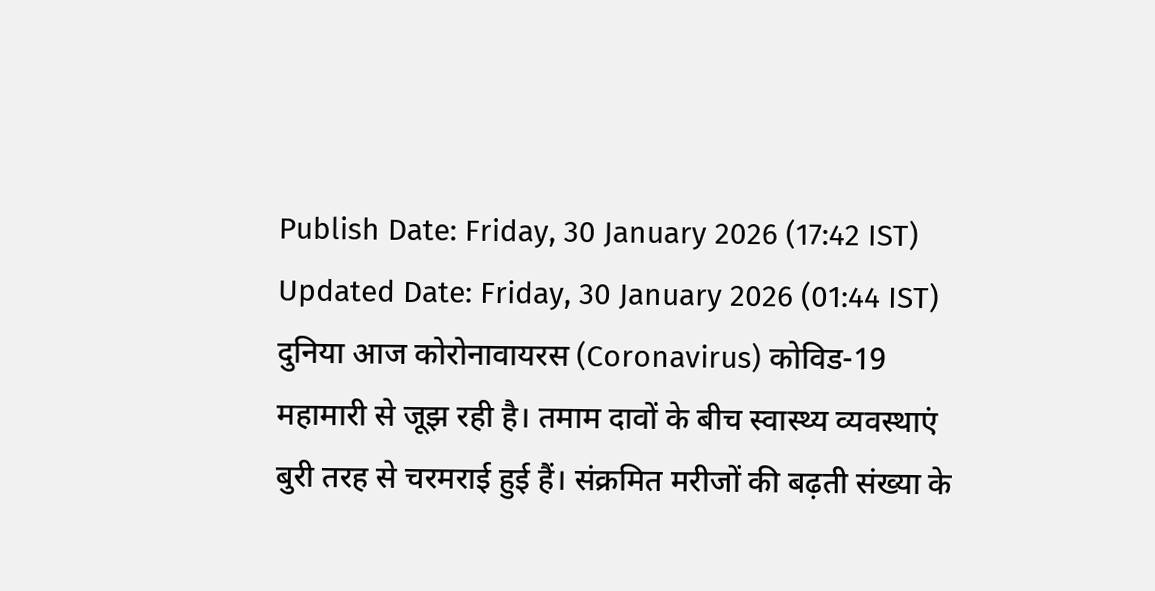Publish Date: Friday, 30 January 2026 (17:42 IST)
Updated Date: Friday, 30 January 2026 (01:44 IST)
दुनिया आज कोरोनावायरस (Coronavirus) कोविड-19 महामारी से जूझ रही है। तमाम दावों के बीच स्वास्थ्य व्यवस्थाएं बुरी तरह से चरमराई हुई हैं। संक्रमित मरीजों की बढ़ती संख्या के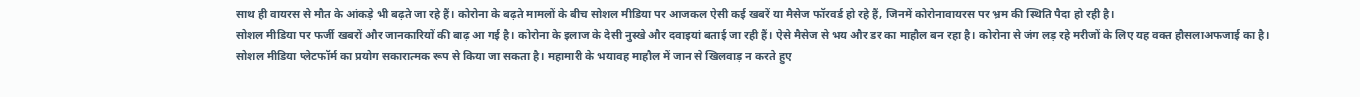साथ ही वायरस से मौत के आंकड़े भी बढ़ते जा रहे हैं। कोरोना के बढ़ते मामलों के बीच सोशल मीडिया पर आजकल ऐसी कई खबरें या मैसेज फॉरवर्ड हो रहे हैं, जिनमें कोरोनावायरस पर भ्रम की स्थिति पैदा हो रही है।
सोशल मीडिया पर फर्जी खबरों और जानकारियों की बाढ़ आ गई है। कोरोना के इलाज के देसी नुस्खे और दवाइयां बताई जा रही हैं। ऐसे मैसेज से भय और डर का माहौल बन रहा है। कोरोना से जंग लड़ रहे मरीजों के लिए यह वक्त हौसलाअफजाई का है।
सोशल मीडिया प्लेटफॉर्म का प्रयोग सकारात्मक रूप से किया जा सकता है। महामारी के भयावह माहौल में जान से खिलवाड़ न करते हुए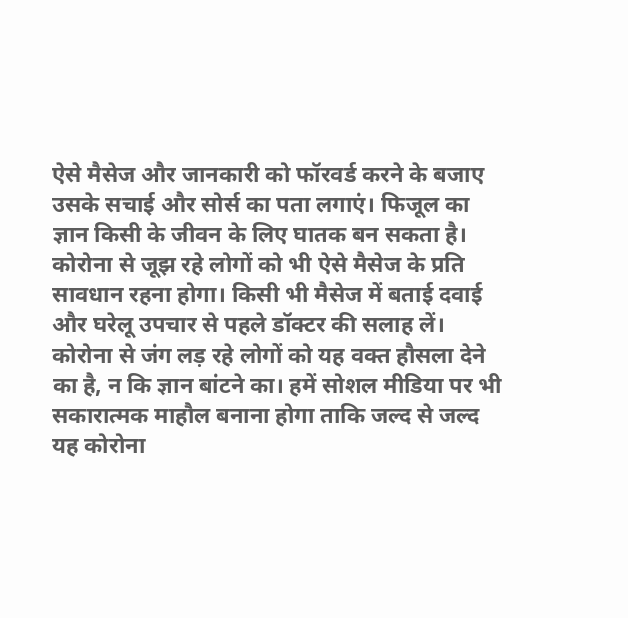ऐसे मैसेज और जानकारी को फॉरवर्ड करने के बजाए उसके सचाई और सोर्स का पता लगाएं। फिजूल का ज्ञान किसी के जीवन के लिए घातक बन सकता है।
कोरोना से जूझ रहे लोगों को भी ऐसे मैसेज के प्रति सावधान रहना होगा। किसी भी मैसेज में बताई दवाई और घरेलू उपचार से पहले डॉक्टर की सलाह लें।
कोरोना से जंग लड़ रहे लोगों को यह वक्त हौसला देने का है, न कि ज्ञान बांटने का। हमें सोशल मीडिया पर भी सकारात्मक माहौल बनाना होगा ताकि जल्द से जल्द यह कोरोना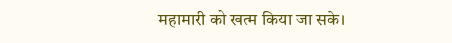महामारी को खत्म किया जा सके।